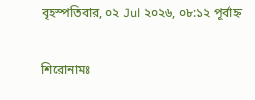বৃহস্পতিবার, ০২ Jul ২০২৬, ০৮:১২ পূর্বাহ্ন

শিরোনামঃ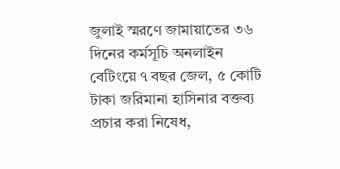জুলাই স্মরণে জামায়াতের ৩৬ দিনের কর্মসূচি অনলাইন বেটিংয়ে ৭ বছর জেল, ৫ কোটি টাকা জরিমানা হাসিনার বক্তব্য প্রচার করা নিষেধ,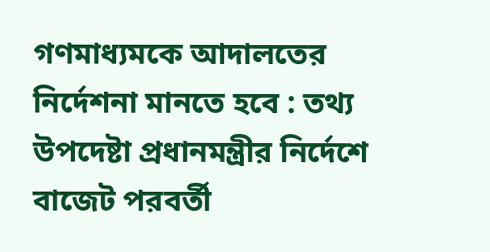গণমাধ্যমকে আদালতের নির্দেশনা মানতে হবে : তথ্য উপদেষ্টা প্রধানমন্ত্রীর নির্দেশে বাজেট পরবর্তী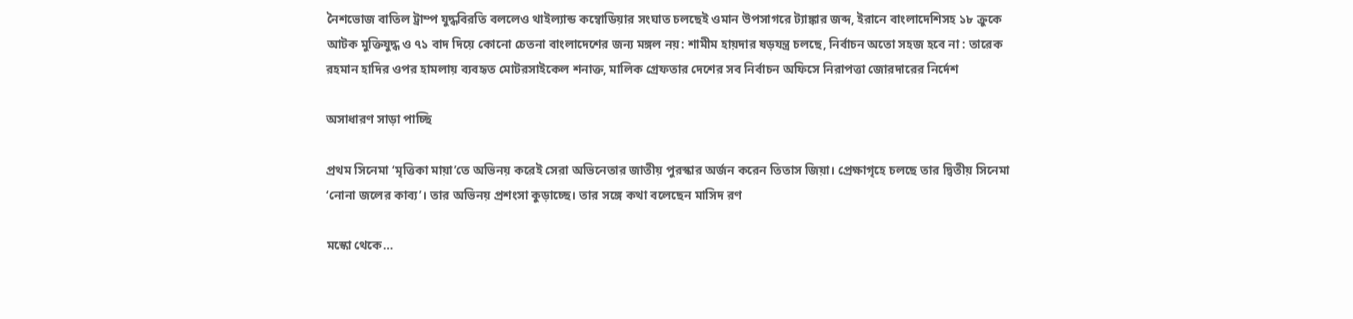নৈশভোজ বাতিল ট্রাম্প যুদ্ধবিরতি বললেও থাইল্যান্ড কম্বোডিয়ার সংঘাত চলছেই ওমান উপসাগরে ট্যাঙ্কার জব্দ, ইরানে বাংলাদেশিসহ ১৮ ক্রুকে আটক মুক্তিযুদ্ধ ও ৭১ বাদ দিয়ে কোনো চেতনা বাংলাদেশের জন্য মঙ্গল নয়: শামীম হায়দার ষড়যন্ত্র চলছে, নির্বাচন অতো সহজ হবে না : তারেক রহমান হাদির ওপর হামলায় ব্যবহৃত মোটরসাইকেল শনাক্ত, মালিক গ্রেফতার দেশের সব নির্বাচন অফিসে নিরাপত্তা জোরদারের নির্দেশ

অসাধারণ সাড়া পাচ্ছি

প্রথম সিনেমা ‘মৃত্তিকা মায়া’তে অভিনয় করেই সেরা অভিনেতার জাতীয় পুরস্কার অর্জন করেন তিতাস জিয়া। প্রেক্ষাগৃহে চলছে তার দ্বিতীয় সিনেমা ‘নোনা জলের কাব্য’। তার অভিনয় প্রশংসা কুড়াচ্ছে। তার সঙ্গে কথা বলেছেন মাসিদ রণ

মস্কো থেকে…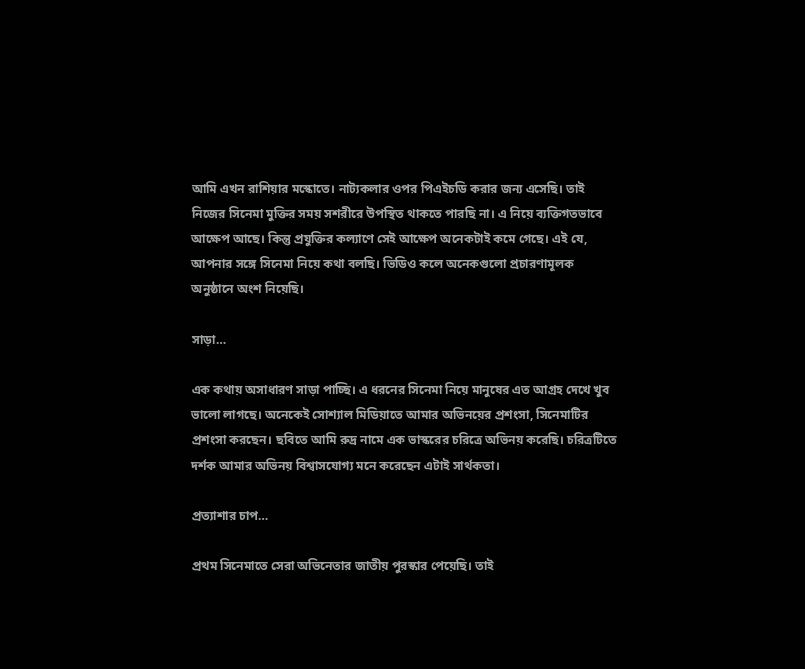আমি এখন রাশিয়ার মস্কোতে। নাট্যকলার ওপর পিএইচডি করার জন্য এসেছি। তাই নিজের সিনেমা মুক্তির সময় সশরীরে উপস্থিত থাকতে পারছি না। এ নিয়ে ব্যক্তিগতভাবে আক্ষেপ আছে। কিন্তু প্রযুক্তির কল্যাণে সেই আক্ষেপ অনেকটাই কমে গেছে। এই যে, আপনার সঙ্গে সিনেমা নিয়ে কথা বলছি। ভিডিও কলে অনেকগুলো প্রচারণামূলক অনুষ্ঠানে অংশ নিয়েছি।

সাড়া…

এক কথায় অসাধারণ সাড়া পাচ্ছি। এ ধরনের সিনেমা নিয়ে মানুষের এত আগ্রহ দেখে খুব ভালো লাগছে। অনেকেই সোশ্যাল মিডিয়াতে আমার অভিনয়ের প্রশংসা, সিনেমাটির প্রশংসা করছেন। ছবিতে আমি রুদ্র নামে এক ভাস্করের চরিত্রে অভিনয় করেছি। চরিত্রটিতে দর্শক আমার অভিনয় বিশ্বাসযোগ্য মনে করেছেন এটাই সার্থকতা।

প্রত্যাশার চাপ…

প্রথম সিনেমাতে সেরা অভিনেতার জাতীয় পুরস্কার পেয়েছি। তাই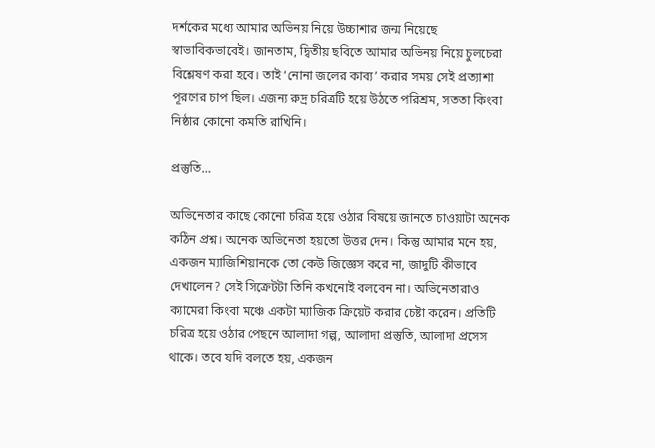দর্শকের মধ্যে আমার অভিনয় নিয়ে উচ্চাশার জন্ম নিয়েছে স্বাভাবিকভাবেই। জানতাম, দ্বিতীয় ছবিতে আমার অভিনয় নিয়ে চুলচেরা বিশ্লেষণ করা হবে। তাই ‘নোনা জলের কাব্য’ করার সময় সেই প্রত্যাশা পূরণের চাপ ছিল। এজন্য রুদ্র চরিত্রটি হয়ে উঠতে পরিশ্রম, সততা কিংবা নিষ্ঠার কোনো কমতি রাখিনি।

প্রস্তুতি…

অভিনেতার কাছে কোনো চরিত্র হয়ে ওঠার বিষয়ে জানতে চাওয়াটা অনেক কঠিন প্রশ্ন। অনেক অভিনেতা হয়তো উত্তর দেন। কিন্তু আমার মনে হয়, একজন ম্যাজিশিয়ানকে তো কেউ জিজ্ঞেস করে না, জাদুটি কীভাবে দেখালেন? সেই সিক্রেটটা তিনি কখনোই বলবেন না। অভিনেতারাও ক্যামেরা কিংবা মঞ্চে একটা ম্যাজিক ক্রিয়েট করার চেষ্টা করেন। প্রতিটি চরিত্র হয়ে ওঠার পেছনে আলাদা গল্প, আলাদা প্রস্তুতি, আলাদা প্রসেস থাকে। তবে যদি বলতে হয়, একজন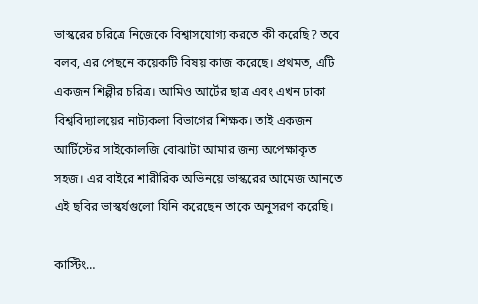ভাস্করের চরিত্রে নিজেকে বিশ্বাসযোগ্য করতে কী করেছি? তবে বলব, এর পেছনে কয়েকটি বিষয় কাজ করেছে। প্রথমত, এটি একজন শিল্পীর চরিত্র। আমিও আর্টের ছাত্র এবং এখন ঢাকা বিশ্ববিদ্যালয়ের নাট্যকলা বিভাগের শিক্ষক। তাই একজন আর্টিস্টের সাইকোলজি বোঝাটা আমার জন্য অপেক্ষাকৃত সহজ। এর বাইরে শারীরিক অভিনয়ে ভাস্করের আমেজ আনতে এই ছবির ভাস্কর্যগুলো যিনি করেছেন তাকে অনুসরণ করেছি।

কাস্টিং…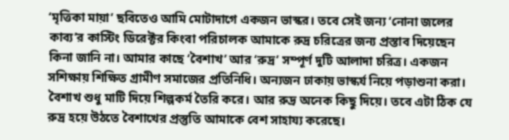‘মৃত্তিকা মায়া’ ছবিতেও আমি মোটাদাগে একজন ভাস্কর। তবে সেই জন্য ‘নোনা জলের কাব্য’র কাস্টিং ডিরেক্টর কিংবা পরিচালক আমাকে রুদ্র চরিত্রের জন্য প্রস্তাব দিয়েছেন কিনা জানি না। আমার কাছে ‘বৈশাখ’ আর ‘রুদ্র’ সম্পূর্ণ দুটি আলাদা চরিত্র। একজন সশিক্ষায় শিক্ষিত গ্রামীণ সমাজের প্রতিনিধি। অন্যজন ঢাকায় ভাস্কর্য নিয়ে পড়াশুনা করা। বৈশাখ শুধু মাটি দিয়ে শিল্পকর্ম তৈরি করে। আর রুদ্র অনেক কিছু দিয়ে। তবে এটা ঠিক যে রুদ্র হয়ে উঠতে বৈশাখের প্রস্তুতি আমাকে বেশ সাহায্য করেছে।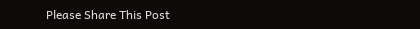Please Share This Post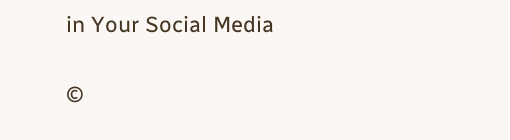in Your Social Media

©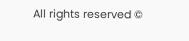All rights reserved ©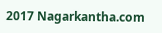2017 Nagarkantha.com